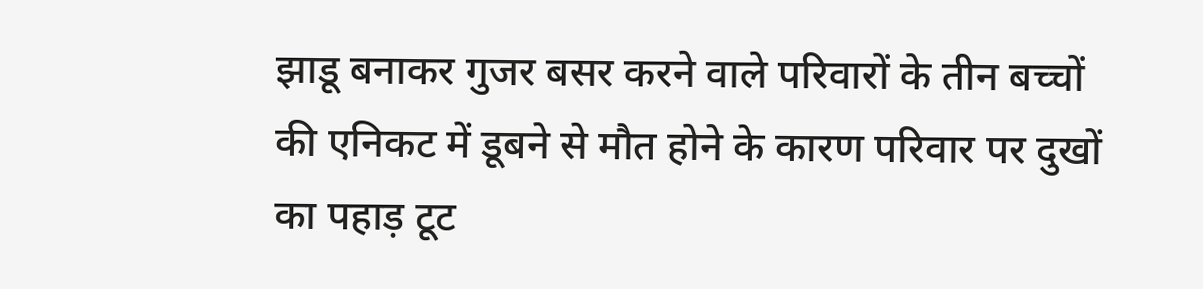झाडू बनाकर गुजर बसर करने वाले परिवारों के तीन बच्चों की एनिकट में डूबने से मौत होने के कारण परिवार पर दुखों का पहाड़ टूट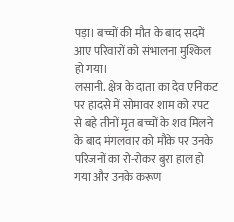पड़ा। बच्चों की मौत के बाद सदमें आए परिवारों को संभालना मुश्किल हो गया।
लसानी. क्षेत्र के दाता का देव एनिकट पर हादसे में सोमावर शाम को रपट से बहे तीनों मृत बच्चों के शव मिलने के बाद मंगलवार को मौके पर उनके परिजनों का रो-रोकर बुरा हाल हो गया और उनके करूण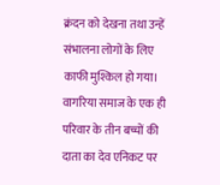क्रंदन को देखना तथा उन्हें संभालना लोगों के लिए काफी मुश्किल हो गया। वागरिया समाज के एक ही परिवार के तीन बच्चों की दाता का देव एनिकट पर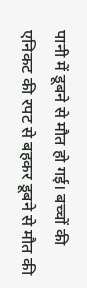पानी में डूबने से मौत हो गई। बच्चों की एनिकट की रपट से बहकर डूबने से मौत की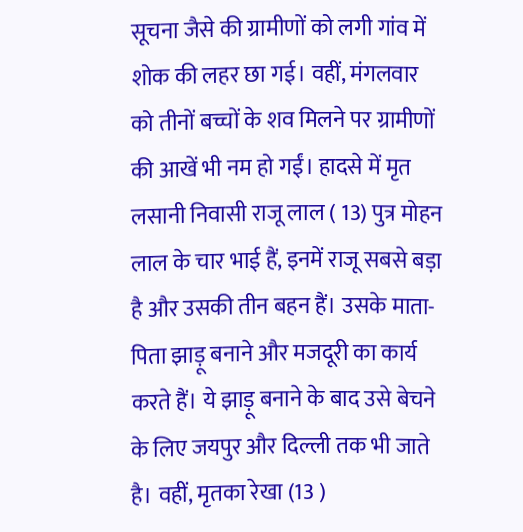सूचना जैसे की ग्रामीणों को लगी गांव में शोक की लहर छा गई। वहीं, मंगलवार को तीनों बच्चों के शव मिलने पर ग्रामीणों की आखें भी नम हो गईं। हादसे में मृत लसानी निवासी राजू लाल ( 13) पुत्र मोहन लाल के चार भाई हैं, इनमें राजू सबसे बड़ा है और उसकी तीन बहन हैं। उसके माता-पिता झाड़ू बनाने और मजदूरी का कार्य करते हैं। ये झाड़ू बनाने के बाद उसे बेचने के लिए जयपुर और दिल्ली तक भी जाते है। वहीं, मृतका रेखा (13 )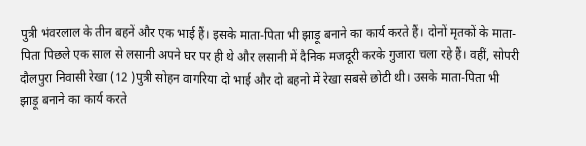पुत्री भंवरलाल के तीन बहनें और एक भाई हैं। इसके माता-पिता भी झाड़ू बनाने का कार्य करते हैं। दोनों मृतकों के माता-पिता पिछले एक साल से लसानी अपने घर पर ही थे और लसानी में दैनिक मजदूरी करके गुजारा चला रहे हैं। वहीं, सोपरी दौलपुरा निवासी रेखा (12 )पुत्री सोहन वागरिया दो भाई और दो बहनो में रेखा सबसे छोटी थी। उसके माता-पिता भी झाड़ू बनाने का कार्य करते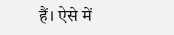हैं। ऐसे में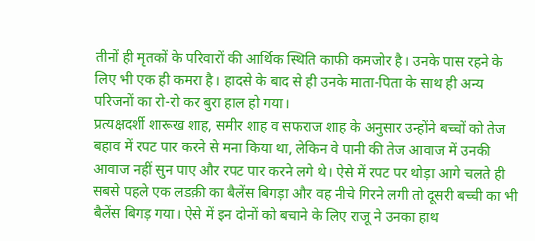तीनों ही मृतकों के परिवारों की आर्थिक स्थिति काफी कमजोर है। उनके पास रहने के लिए भी एक ही कमरा है। हादसे के बाद से ही उनके माता-पिता के साथ ही अन्य परिजनों का रो-रो कर बुरा हाल हो गया।
प्रत्यक्षदर्शी शारूख शाह, समीर शाह व सफराज शाह के अनुसार उन्होंने बच्चों को तेज बहाव में रपट पार करने से मना किया था, लेकिन वे पानी की तेज आवाज में उनकी आवाज नहीं सुन पाए और रपट पार करने लगे थे। ऐसे में रपट पर थोड़ा आगे चलते ही सबसे पहले एक लडक़ी का बैलेंस बिगड़ा और वह नीचे गिरने लगी तो दूसरी बच्ची का भी बैलेंस बिगड़ गया। ऐसे में इन दोनों को बचाने के लिए राजू ने उनका हाथ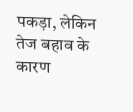पकड़ा, लेकिन तेज बहाव के कारण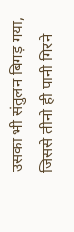उसका भी संतुलन बिगड़ गया, जिससे तीनो ही पानी गिरने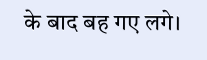के बाद बह गए लगे।